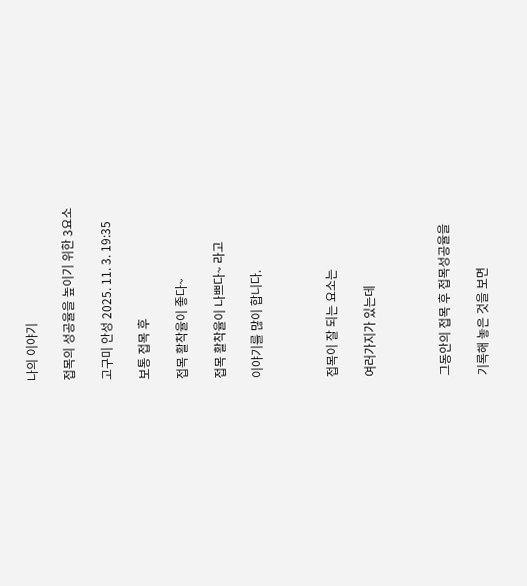나의 이야기

접목의 성공율을 높이기 위한 3요소

고구미 안성 2025. 11. 3. 19:35

보통 접목 후

접목 활착율이 좋다~

접목 활착율이 나쁘다~ 라고

이야기를 많이 합니다.



접목이 잘 되는 요소는

여러가지가 있는데



그동안의 접목 후 접목성공율을

기록해 놓은 것을 보면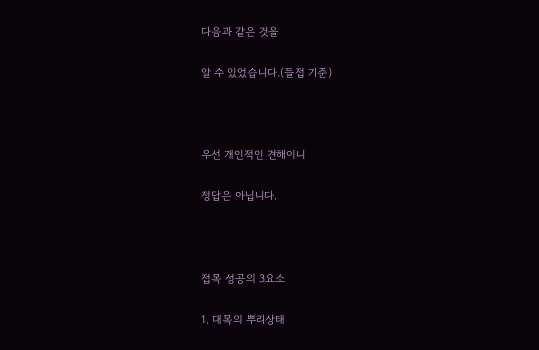다음과 같은 것을

알 수 있었습니다.(들접 기준)



우선 개인적인 견해이니

정답은 아닙니다.



접목 성공의 3요소

1. 대목의 뿌리상태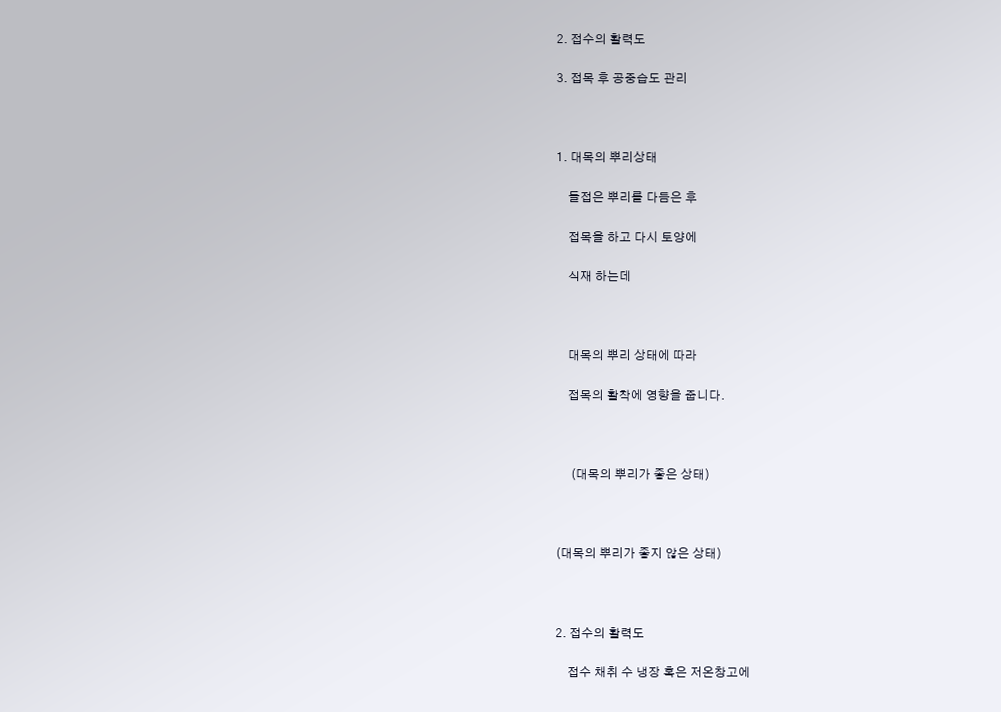2. 접수의 활력도

3. 접목 후 공중습도 관리



1. 대목의 뿌리상태

    들접은 뿌리를 다듬은 후

    접목을 하고 다시 토양에

    식재 하는데



    대목의 뿌리 상태에 따라

    접목의 활착에 영향을 줍니다.



     (대목의 뿌리가 좋은 상태)



(대목의 뿌리가 좋지 않은 상태)



2. 접수의 활력도

    접수 채취 수 냉장 혹은 저온창고에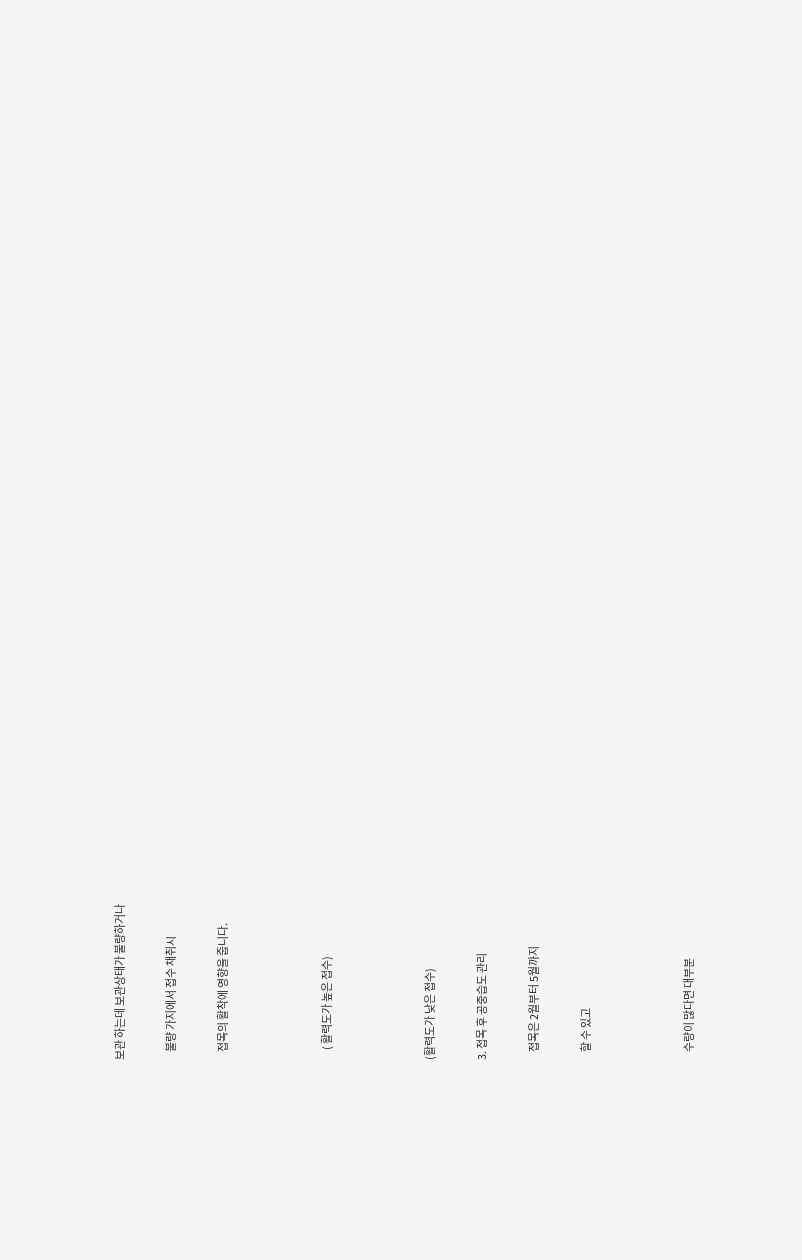보관 하는데 보관상태가 불량하거나

    불량 가지에서 접수 채취시

    접목의 활착에 영향을 줍니다.



     ( 활력도가 높은 접수)



(활력도가 낮은 접수)

3. 접목 후 공중습도 관리

    접목은 2월부터 5월까지

    할 수 있고



    수량이 많다면 대부분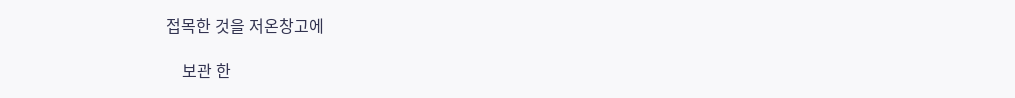접목한 것을 저온창고에

    보관 한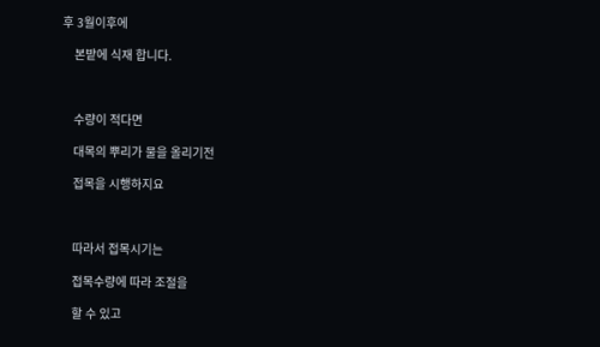후 3월이후에

    본밭에 식재 합니다.



    수량이 적다면

    대목의 뿌리가 물을 올리기전

    접목을 시행하지요



    따라서 접목시기는

    접목수량에 따라 조절을

    할 수 있고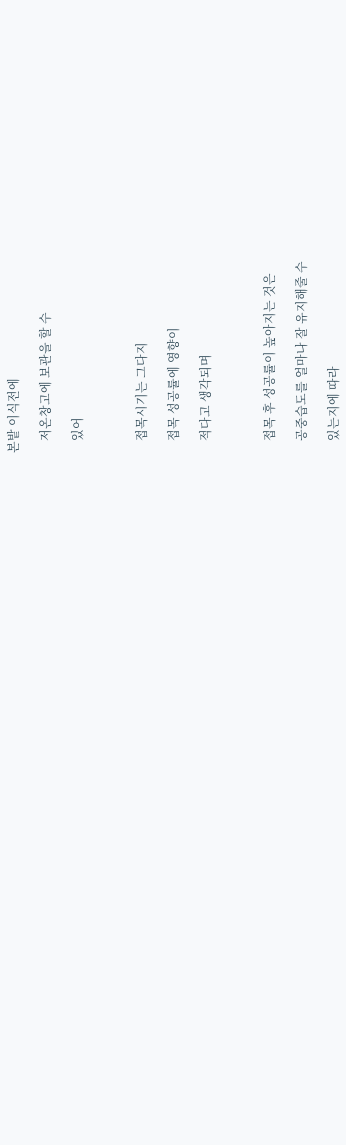본밭 이식전에

    저온창고에 보관을 할 수

    있어



    접목시기는 그다지

    접목 성공률에 영향이

    적다고 생각되며



    접목 후 성공률이 높아지는 것은

    공중습도를 얼마나 잘 유지해줄 수

    있는지에 따라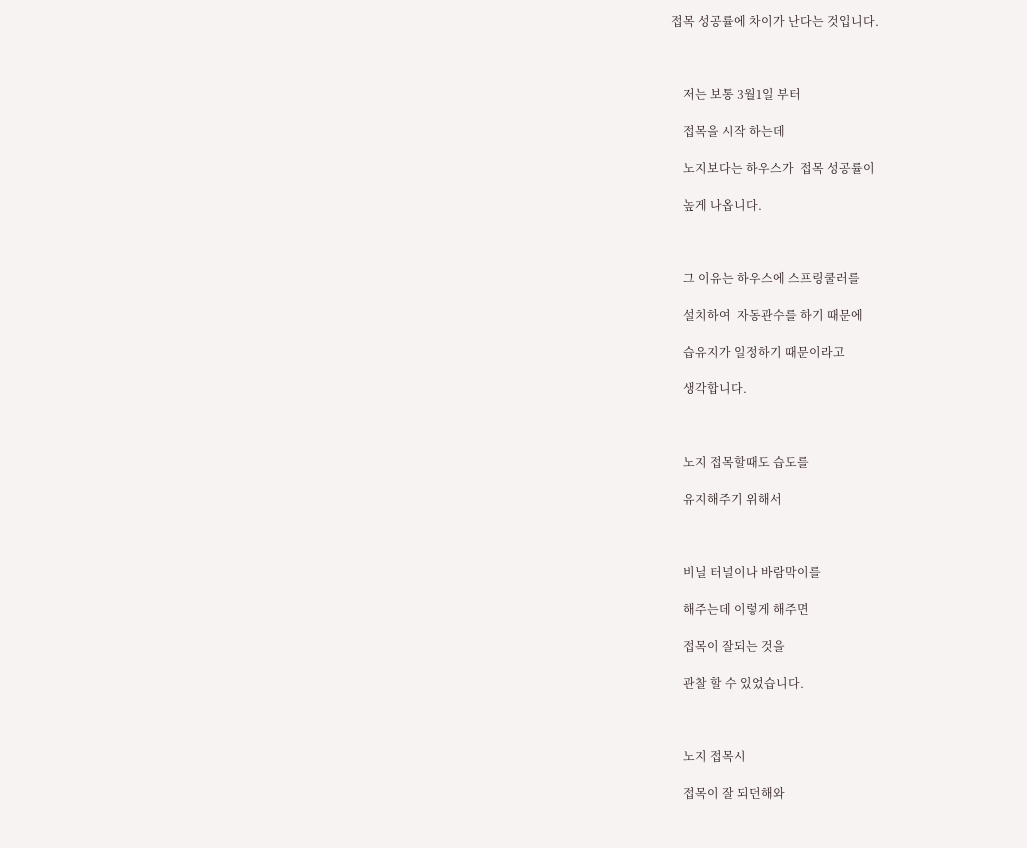접목 성공률에 차이가 난다는 것입니다.



    저는 보통 3월1일 부터

    접목을 시작 하는데

    노지보다는 하우스가  접목 성공률이

    높게 나옵니다.



    그 이유는 하우스에 스프링쿨러를

    설치하여  자동관수를 하기 때문에

    습유지가 일정하기 때문이라고

    생각합니다.



    노지 접목할때도 습도를

    유지해주기 위해서



    비닐 터널이나 바람막이를

    해주는데 이렇게 해주면

    접목이 잘되는 것을

    관찰 할 수 있었습니다.



    노지 접목시

    접목이 잘 되던해와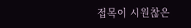접목이 시원찮은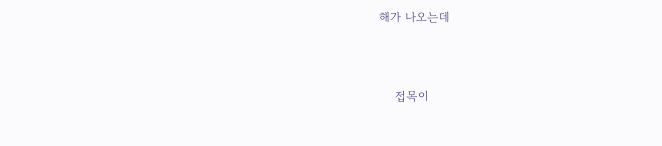해가 나오는데



    접목이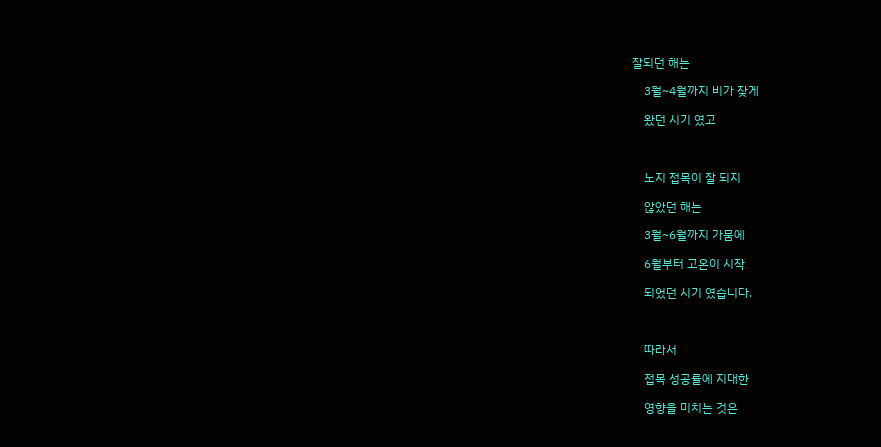잘되던 해는

    3월~4월까지 비가 잦게

    왔던 시기 였고



    노지 접목이 잘 되지

    않았던 해는

    3월~6월까지 가뭄에

    6월부터 고온이 시작

    되었던 시기 였습니다.



    따라서

    접목 성공률에 지대한

    영향을 미치는 것은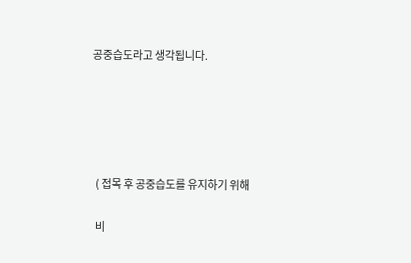공중습도라고 생각됩니다.





  ( 접목 후 공중습도를 유지하기 위해

  비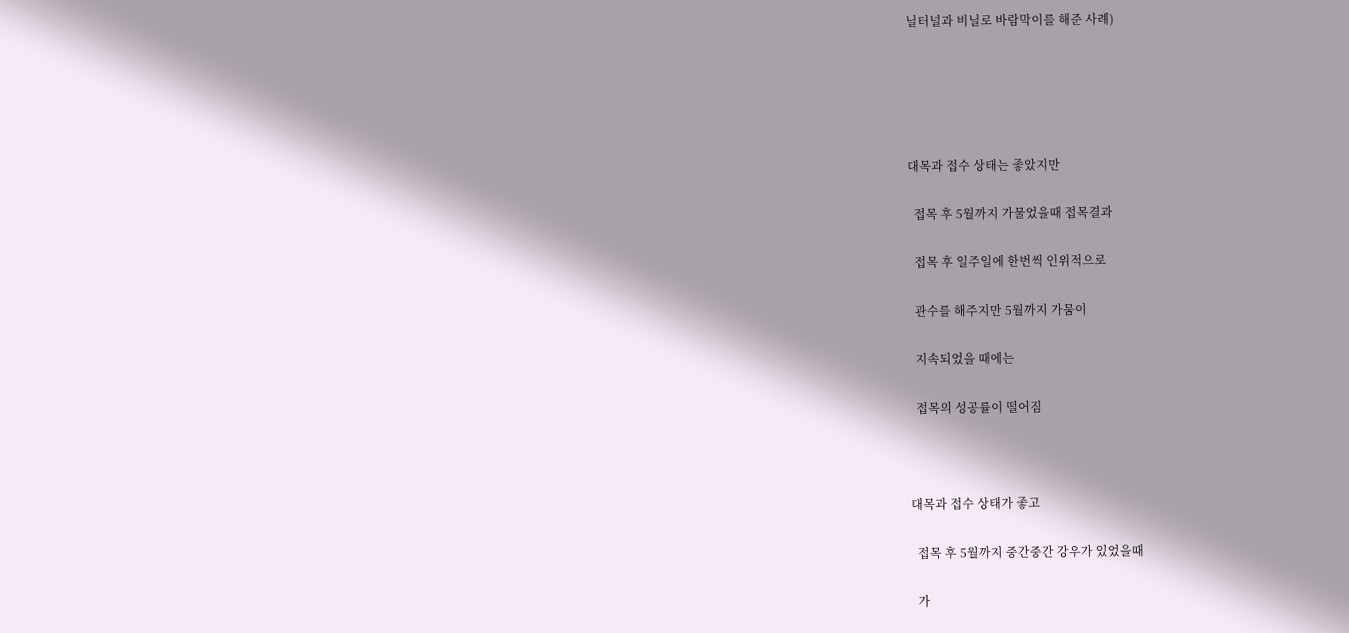닐터널과 비닐로 바람막이를 해준 사례)





대목과 접수 상태는 좋았지만

  접목 후 5월까지 가물었을때 접목결과

  접목 후 일주일에 한번씩 인위적으로

  관수를 해주지만 5월까지 가뭄이

  지속되었을 때에는

  접목의 성공률이 떨어짐



대목과 접수 상태가 좋고

  접목 후 5월까지 중간중간 강우가 있었을때

  가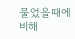물었을때에 비해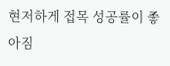현저하게 접목 성공률이 좋아짐